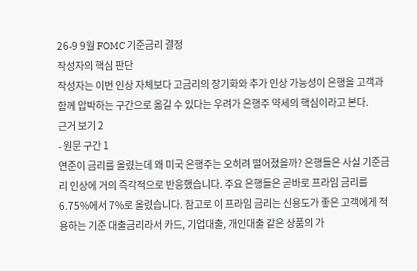26-9 9월 FOMC 기준금리 결정
작성자의 핵심 판단
작성자는 이번 인상 자체보다 고금리의 장기화와 추가 인상 가능성이 은행을 고객과 함께 압박하는 구간으로 옮길 수 있다는 우려가 은행주 약세의 핵심이라고 본다.
근거 보기 2
- 원문 구간 1
연준이 금리를 올렸는데 왜 미국 은행주는 오히려 떨어졌을까? 은행들은 사실 기준금리 인상에 거의 즉각적으로 반응했습니다. 주요 은행들은 곧바로 프라임 금리를 6.75%에서 7%로 올렸습니다. 참고로 이 프라임 금리는 신용도가 좋은 고객에게 적용하는 기준 대출금리라서 카드, 기업대출, 개인대출 같은 상품의 가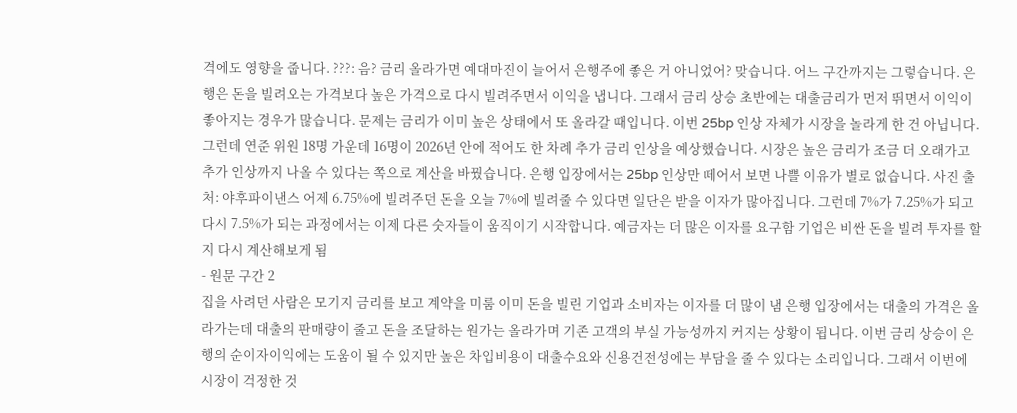격에도 영향을 줍니다. ???: 음? 금리 올라가면 예대마진이 늘어서 은행주에 좋은 거 아니었어? 맞습니다. 어느 구간까지는 그렇습니다. 은행은 돈을 빌려오는 가격보다 높은 가격으로 다시 빌려주면서 이익을 냅니다. 그래서 금리 상승 초반에는 대출금리가 먼저 뛰면서 이익이 좋아지는 경우가 많습니다. 문제는 금리가 이미 높은 상태에서 또 올라갈 때입니다. 이번 25bp 인상 자체가 시장을 놀라게 한 건 아닙니다. 그런데 연준 위원 18명 가운데 16명이 2026년 안에 적어도 한 차례 추가 금리 인상을 예상했습니다. 시장은 높은 금리가 조금 더 오래가고 추가 인상까지 나올 수 있다는 쪽으로 계산을 바꿨습니다. 은행 입장에서는 25bp 인상만 떼어서 보면 나쁠 이유가 별로 없습니다. 사진 출처: 야후파이낸스 어제 6.75%에 빌려주던 돈을 오늘 7%에 빌려줄 수 있다면 일단은 받을 이자가 많아집니다. 그런데 7%가 7.25%가 되고 다시 7.5%가 되는 과정에서는 이제 다른 숫자들이 움직이기 시작합니다. 예금자는 더 많은 이자를 요구함 기업은 비싼 돈을 빌려 투자를 할지 다시 계산해보게 됨
- 원문 구간 2
집을 사려던 사람은 모기지 금리를 보고 계약을 미룸 이미 돈을 빌린 기업과 소비자는 이자를 더 많이 냄 은행 입장에서는 대출의 가격은 올라가는데 대출의 판매량이 줄고 돈을 조달하는 원가는 올라가며 기존 고객의 부실 가능성까지 커지는 상황이 됩니다. 이번 금리 상승이 은행의 순이자이익에는 도움이 될 수 있지만 높은 차입비용이 대출수요와 신용건전성에는 부담을 줄 수 있다는 소리입니다. 그래서 이번에 시장이 걱정한 것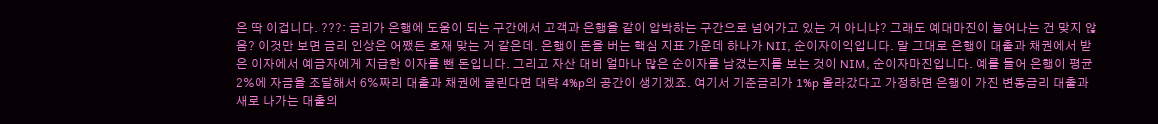은 딱 이겁니다. ???: 금리가 은행에 도움이 되는 구간에서 고객과 은행을 같이 압박하는 구간으로 넘어가고 있는 거 아니냐? 그래도 예대마진이 늘어나는 건 맞지 않음? 이것만 보면 금리 인상은 어쨌든 호재 맞는 거 같은데. 은행이 돈을 버는 핵심 지표 가운데 하나가 NII, 순이자이익입니다. 말 그대로 은행이 대출과 채권에서 받은 이자에서 예금자에게 지급한 이자를 뺀 돈입니다. 그리고 자산 대비 얼마나 많은 순이자를 남겼는지를 보는 것이 NIM, 순이자마진입니다. 예를 들어 은행이 평균 2%에 자금을 조달해서 6%짜리 대출과 채권에 굴린다면 대략 4%p의 공간이 생기겠죠. 여기서 기준금리가 1%p 올라갔다고 가정하면 은행이 가진 변동금리 대출과 새로 나가는 대출의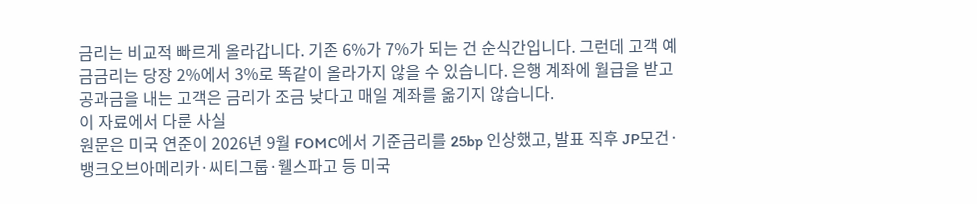금리는 비교적 빠르게 올라갑니다. 기존 6%가 7%가 되는 건 순식간입니다. 그런데 고객 예금금리는 당장 2%에서 3%로 똑같이 올라가지 않을 수 있습니다. 은행 계좌에 월급을 받고 공과금을 내는 고객은 금리가 조금 낮다고 매일 계좌를 옮기지 않습니다.
이 자료에서 다룬 사실
원문은 미국 연준이 2026년 9월 FOMC에서 기준금리를 25bp 인상했고, 발표 직후 JP모건·뱅크오브아메리카·씨티그룹·웰스파고 등 미국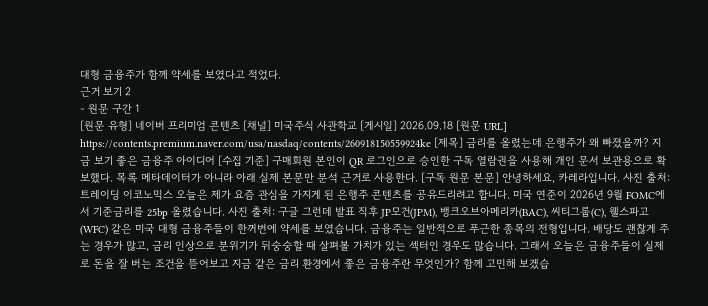대형 금융주가 함께 약세를 보였다고 적었다.
근거 보기 2
- 원문 구간 1
[원문 유형] 네이버 프리미엄 콘텐츠 [채널] 미국주식 사관학교 [게시일] 2026.09.18 [원문 URL] https://contents.premium.naver.com/usa/nasdaq/contents/260918150559924ke [제목] 금리를 올렸는데 은행주가 왜 빠졌을까? 지금 보기 좋은 금융주 아이디어 [수집 기준] 구매회원 본인이 QR 로그인으로 승인한 구독 열람권을 사용해 개인 문서 보관용으로 확보했다. 목록 메타데이터가 아니라 아래 실제 본문만 분석 근거로 사용한다. [구독 원문 본문] 안녕하세요, 카레라입니다. 사진 출처: 트레이딩 이코노믹스 오늘은 제가 요즘 관심을 가지게 된 은행주 콘텐츠를 공유드리려고 합니다. 미국 연준이 2026년 9월 FOMC에서 기준금리를 25bp 올렸습니다. 사진 출처: 구글 그런데 발표 직후 JP모건(JPM), 뱅크오브아메리카(BAC), 씨티그룹(C), 웰스파고(WFC) 같은 미국 대형 금융주들이 한꺼번에 약세를 보였습니다. 금융주는 일반적으로 푸근한 종목의 전형입니다. 배당도 괜찮게 주는 경우가 많고, 금리 인상으로 분위기가 뒤숭숭할 때 살펴볼 가치가 있는 섹터인 경우도 많습니다. 그래서 오늘은 금융주들이 실제로 돈을 잘 버는 조건을 뜯어보고 지금 같은 금리 환경에서 좋은 금융주란 무엇인가? 함께 고민해 보겠습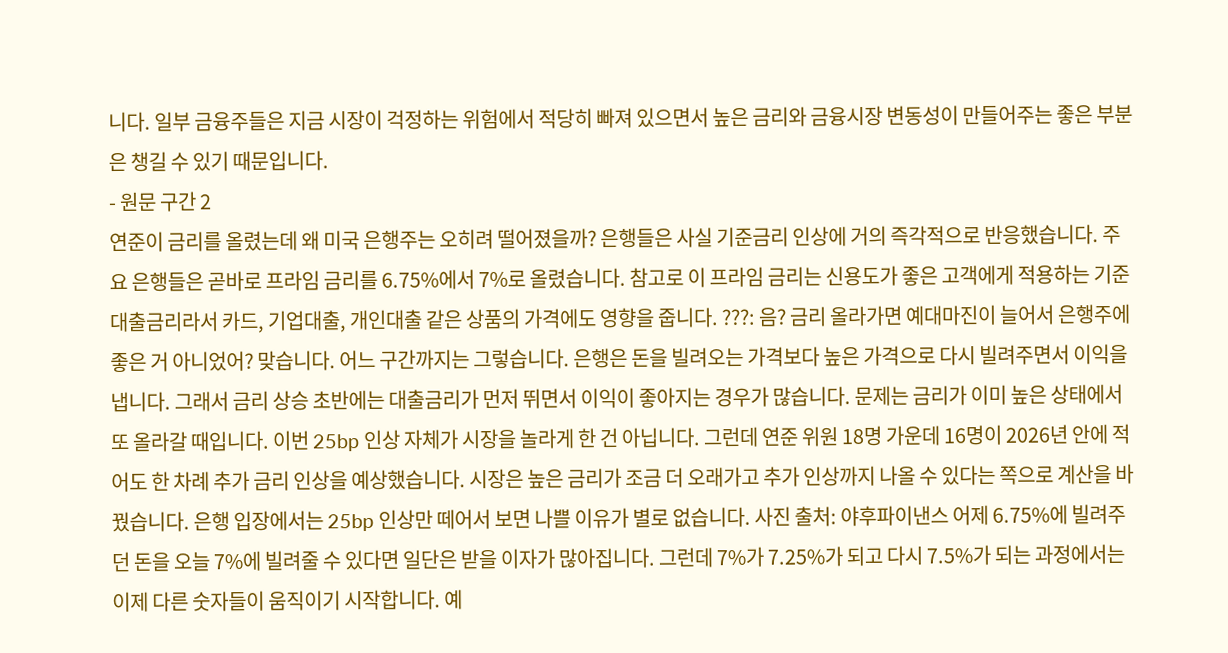니다. 일부 금융주들은 지금 시장이 걱정하는 위험에서 적당히 빠져 있으면서 높은 금리와 금융시장 변동성이 만들어주는 좋은 부분은 챙길 수 있기 때문입니다.
- 원문 구간 2
연준이 금리를 올렸는데 왜 미국 은행주는 오히려 떨어졌을까? 은행들은 사실 기준금리 인상에 거의 즉각적으로 반응했습니다. 주요 은행들은 곧바로 프라임 금리를 6.75%에서 7%로 올렸습니다. 참고로 이 프라임 금리는 신용도가 좋은 고객에게 적용하는 기준 대출금리라서 카드, 기업대출, 개인대출 같은 상품의 가격에도 영향을 줍니다. ???: 음? 금리 올라가면 예대마진이 늘어서 은행주에 좋은 거 아니었어? 맞습니다. 어느 구간까지는 그렇습니다. 은행은 돈을 빌려오는 가격보다 높은 가격으로 다시 빌려주면서 이익을 냅니다. 그래서 금리 상승 초반에는 대출금리가 먼저 뛰면서 이익이 좋아지는 경우가 많습니다. 문제는 금리가 이미 높은 상태에서 또 올라갈 때입니다. 이번 25bp 인상 자체가 시장을 놀라게 한 건 아닙니다. 그런데 연준 위원 18명 가운데 16명이 2026년 안에 적어도 한 차례 추가 금리 인상을 예상했습니다. 시장은 높은 금리가 조금 더 오래가고 추가 인상까지 나올 수 있다는 쪽으로 계산을 바꿨습니다. 은행 입장에서는 25bp 인상만 떼어서 보면 나쁠 이유가 별로 없습니다. 사진 출처: 야후파이낸스 어제 6.75%에 빌려주던 돈을 오늘 7%에 빌려줄 수 있다면 일단은 받을 이자가 많아집니다. 그런데 7%가 7.25%가 되고 다시 7.5%가 되는 과정에서는 이제 다른 숫자들이 움직이기 시작합니다. 예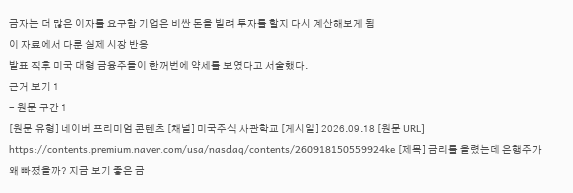금자는 더 많은 이자를 요구함 기업은 비싼 돈을 빌려 투자를 할지 다시 계산해보게 됨
이 자료에서 다룬 실제 시장 반응
발표 직후 미국 대형 금융주들이 한꺼번에 약세를 보였다고 서술했다.
근거 보기 1
- 원문 구간 1
[원문 유형] 네이버 프리미엄 콘텐츠 [채널] 미국주식 사관학교 [게시일] 2026.09.18 [원문 URL] https://contents.premium.naver.com/usa/nasdaq/contents/260918150559924ke [제목] 금리를 올렸는데 은행주가 왜 빠졌을까? 지금 보기 좋은 금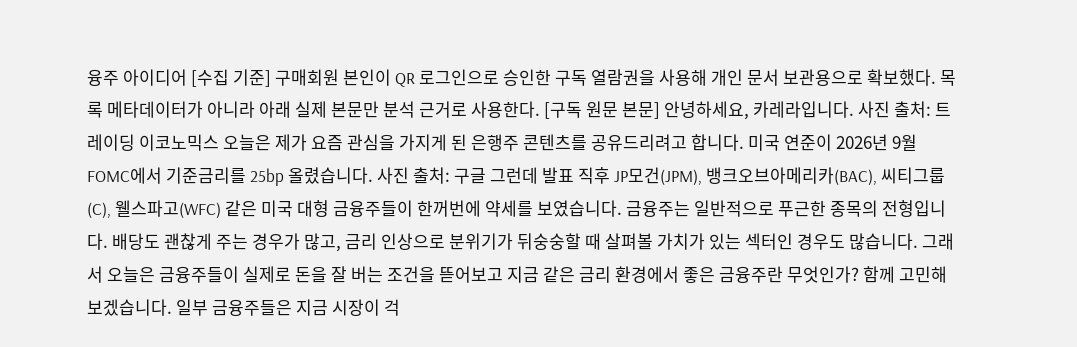융주 아이디어 [수집 기준] 구매회원 본인이 QR 로그인으로 승인한 구독 열람권을 사용해 개인 문서 보관용으로 확보했다. 목록 메타데이터가 아니라 아래 실제 본문만 분석 근거로 사용한다. [구독 원문 본문] 안녕하세요, 카레라입니다. 사진 출처: 트레이딩 이코노믹스 오늘은 제가 요즘 관심을 가지게 된 은행주 콘텐츠를 공유드리려고 합니다. 미국 연준이 2026년 9월 FOMC에서 기준금리를 25bp 올렸습니다. 사진 출처: 구글 그런데 발표 직후 JP모건(JPM), 뱅크오브아메리카(BAC), 씨티그룹(C), 웰스파고(WFC) 같은 미국 대형 금융주들이 한꺼번에 약세를 보였습니다. 금융주는 일반적으로 푸근한 종목의 전형입니다. 배당도 괜찮게 주는 경우가 많고, 금리 인상으로 분위기가 뒤숭숭할 때 살펴볼 가치가 있는 섹터인 경우도 많습니다. 그래서 오늘은 금융주들이 실제로 돈을 잘 버는 조건을 뜯어보고 지금 같은 금리 환경에서 좋은 금융주란 무엇인가? 함께 고민해 보겠습니다. 일부 금융주들은 지금 시장이 걱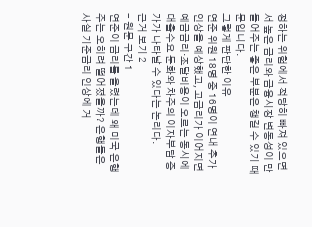정하는 위험에서 적당히 빠져 있으면서 높은 금리와 금융시장 변동성이 만들어주는 좋은 부분은 챙길 수 있기 때문입니다.
그렇게 판단한 이유
연준 위원 18명 중 16명이 연내 추가 인상을 예상했고, 고금리가 이어지면 예금금리·조달비용이 오르는 동시에 대출수요 둔화와 차주의 이자부담 증가가 나타날 수 있다는 논리다.
근거 보기 2
- 원문 구간 1
연준이 금리를 올렸는데 왜 미국 은행주는 오히려 떨어졌을까? 은행들은 사실 기준금리 인상에 거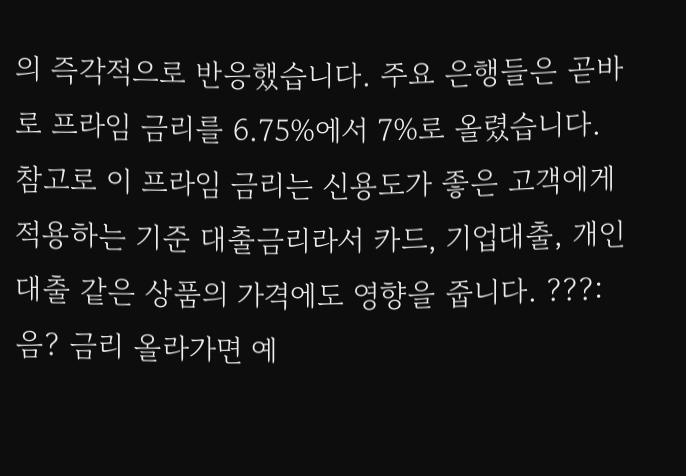의 즉각적으로 반응했습니다. 주요 은행들은 곧바로 프라임 금리를 6.75%에서 7%로 올렸습니다. 참고로 이 프라임 금리는 신용도가 좋은 고객에게 적용하는 기준 대출금리라서 카드, 기업대출, 개인대출 같은 상품의 가격에도 영향을 줍니다. ???: 음? 금리 올라가면 예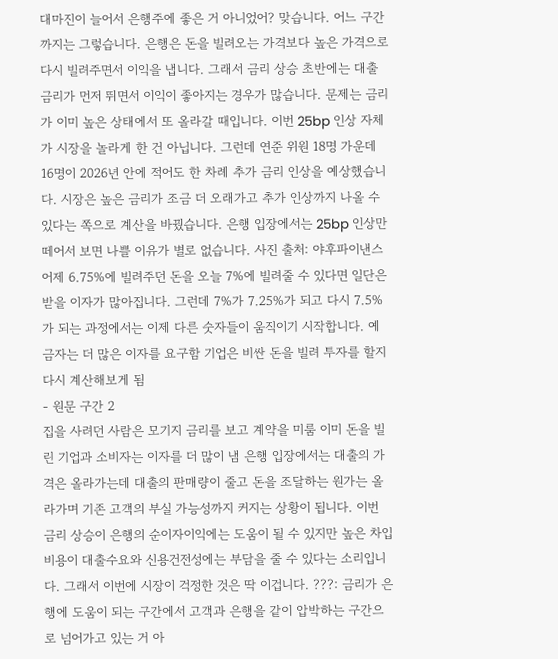대마진이 늘어서 은행주에 좋은 거 아니었어? 맞습니다. 어느 구간까지는 그렇습니다. 은행은 돈을 빌려오는 가격보다 높은 가격으로 다시 빌려주면서 이익을 냅니다. 그래서 금리 상승 초반에는 대출금리가 먼저 뛰면서 이익이 좋아지는 경우가 많습니다. 문제는 금리가 이미 높은 상태에서 또 올라갈 때입니다. 이번 25bp 인상 자체가 시장을 놀라게 한 건 아닙니다. 그런데 연준 위원 18명 가운데 16명이 2026년 안에 적어도 한 차례 추가 금리 인상을 예상했습니다. 시장은 높은 금리가 조금 더 오래가고 추가 인상까지 나올 수 있다는 쪽으로 계산을 바꿨습니다. 은행 입장에서는 25bp 인상만 떼어서 보면 나쁠 이유가 별로 없습니다. 사진 출처: 야후파이낸스 어제 6.75%에 빌려주던 돈을 오늘 7%에 빌려줄 수 있다면 일단은 받을 이자가 많아집니다. 그런데 7%가 7.25%가 되고 다시 7.5%가 되는 과정에서는 이제 다른 숫자들이 움직이기 시작합니다. 예금자는 더 많은 이자를 요구함 기업은 비싼 돈을 빌려 투자를 할지 다시 계산해보게 됨
- 원문 구간 2
집을 사려던 사람은 모기지 금리를 보고 계약을 미룸 이미 돈을 빌린 기업과 소비자는 이자를 더 많이 냄 은행 입장에서는 대출의 가격은 올라가는데 대출의 판매량이 줄고 돈을 조달하는 원가는 올라가며 기존 고객의 부실 가능성까지 커지는 상황이 됩니다. 이번 금리 상승이 은행의 순이자이익에는 도움이 될 수 있지만 높은 차입비용이 대출수요와 신용건전성에는 부담을 줄 수 있다는 소리입니다. 그래서 이번에 시장이 걱정한 것은 딱 이겁니다. ???: 금리가 은행에 도움이 되는 구간에서 고객과 은행을 같이 압박하는 구간으로 넘어가고 있는 거 아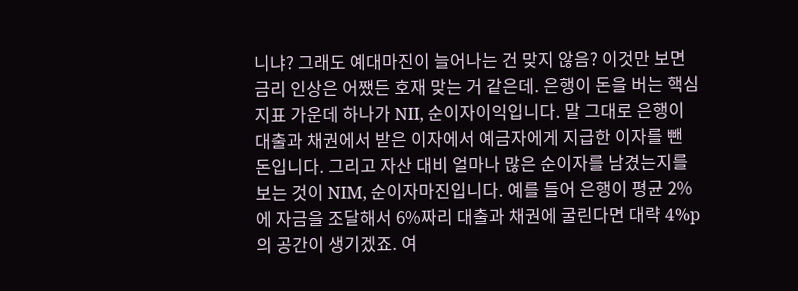니냐? 그래도 예대마진이 늘어나는 건 맞지 않음? 이것만 보면 금리 인상은 어쨌든 호재 맞는 거 같은데. 은행이 돈을 버는 핵심 지표 가운데 하나가 NII, 순이자이익입니다. 말 그대로 은행이 대출과 채권에서 받은 이자에서 예금자에게 지급한 이자를 뺀 돈입니다. 그리고 자산 대비 얼마나 많은 순이자를 남겼는지를 보는 것이 NIM, 순이자마진입니다. 예를 들어 은행이 평균 2%에 자금을 조달해서 6%짜리 대출과 채권에 굴린다면 대략 4%p의 공간이 생기겠죠. 여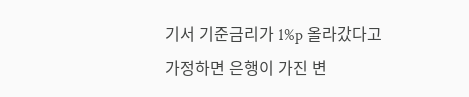기서 기준금리가 1%p 올라갔다고 가정하면 은행이 가진 변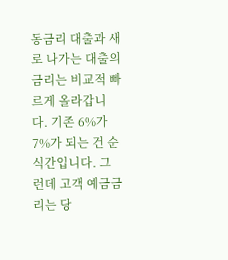동금리 대출과 새로 나가는 대출의 금리는 비교적 빠르게 올라갑니다. 기존 6%가 7%가 되는 건 순식간입니다. 그런데 고객 예금금리는 당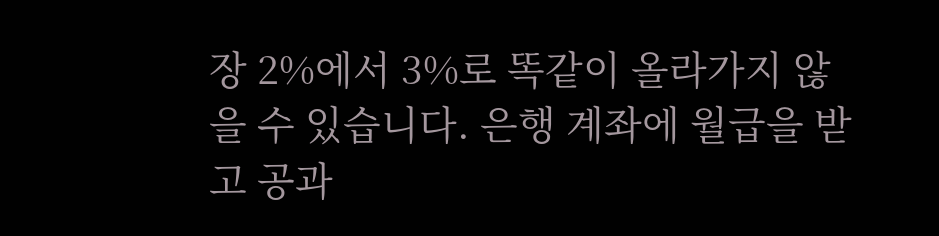장 2%에서 3%로 똑같이 올라가지 않을 수 있습니다. 은행 계좌에 월급을 받고 공과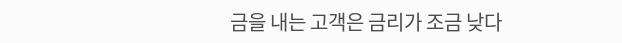금을 내는 고객은 금리가 조금 낮다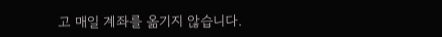고 매일 계좌를 옮기지 않습니다.